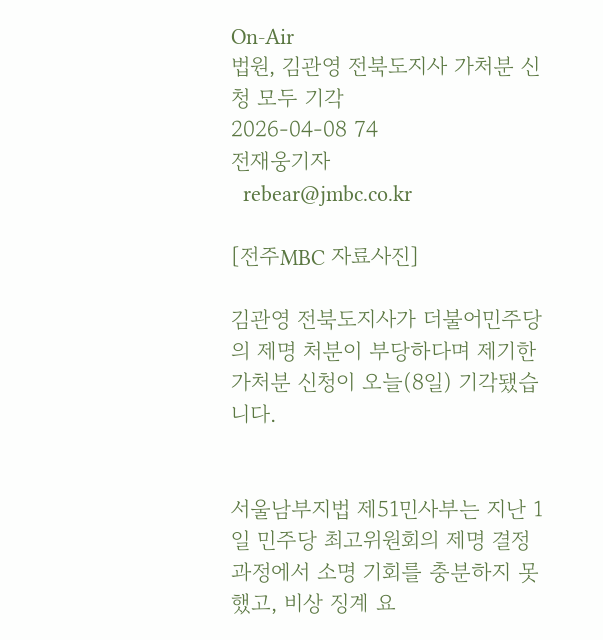On-Air
법원, 김관영 전북도지사 가처분 신청 모두 기각
2026-04-08 74
전재웅기자
  rebear@jmbc.co.kr

[전주MBC 자료사진]

김관영 전북도지사가 더불어민주당의 제명 처분이 부당하다며 제기한 가처분 신청이 오늘(8일) 기각됐습니다.


서울남부지법 제51민사부는 지난 1일 민주당 최고위원회의 제명 결정 과정에서 소명 기회를 충분하지 못했고, 비상 징계 요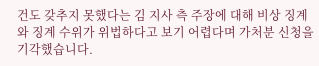건도 갖추지 못했다는 김 지사 측 주장에 대해 비상 징계와 징계 수위가 위법하다고 보기 어렵다며 가처분 신청을 기각했습니다.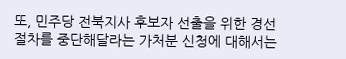또, 민주당 전북지사 후보자 선출을 위한 경선 절차를 중단해달라는 가처분 신청에 대해서는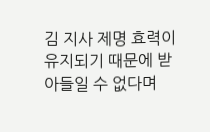김 지사 제명 효력이 유지되기 때문에 받아들일 수 없다며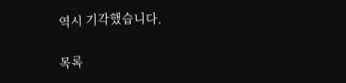역시 기각했습니다.

목록